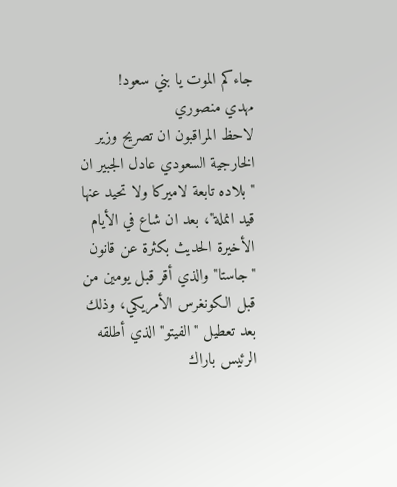جاءكم الموت يا بني سعود!
مهدي منصوري
لاحظ المراقبون ان تصريح وزير الخارجية السعودي عادل الجبير ان "بلاده تابعة لاميركا ولا تحيد عنها قيد انملة"، بعد ان شاع في الأيام الأخيرة الحديث بكثرة عن قانون "جاستا" والذي أقر قبل يومين من قبل الكونغرس الأمريكي، وذلك بعد تعطيل "الفيتو" الذي أطلقه الرئيس باراك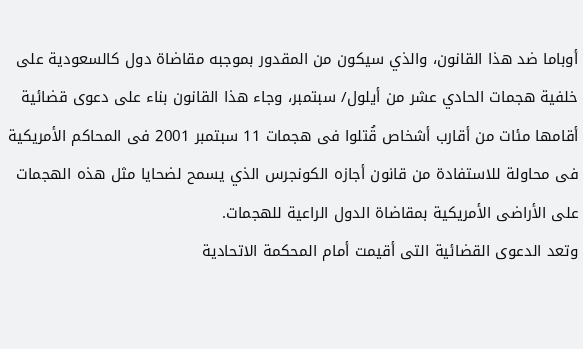أوباما ضد هذا القانون، والذي سيكون من المقدور بموجبه مقاضاة دول كالسعودية على خلفية هجمات الحادي عشر من أيلول/ سبتمبر، وجاء هذا القانون بناء على دعوى قضائية أقامها مئات من أقارب أشخاص قُتلوا فى هجمات 11 سبتمبر 2001 فى المحاكم الأمريكية فى محاولة للاستفادة من قانون أجازه الكونجرس الذي يسمح لضحايا مثل هذه الهجمات على الأراضى الأمريكية بمقاضاة الدول الراعية للهجمات.
وتعد الدعوى القضائية التى أقيمت أمام المحكمة الاتحادية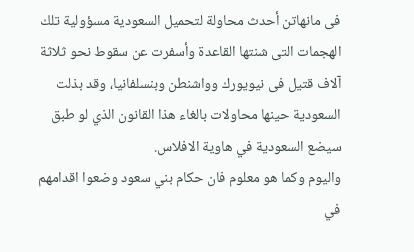فى مانهاتن أحدث محاولة لتحميل السعودية مسؤولية تلك الهجمات التى شنتها القاعدة وأسفرت عن سقوط نحو ثلاثة آلاف قتيل فى نيويورك وواشنطن وبنسلفانيا، وقد بذلت السعودية حينها محاولات بالغاء هذا القانون الذي لو طبق سيضع السعودية في هاوية الافلاس.
واليوم وكما هو معلوم فان حكام بني سعود وضعوا اقدامهم في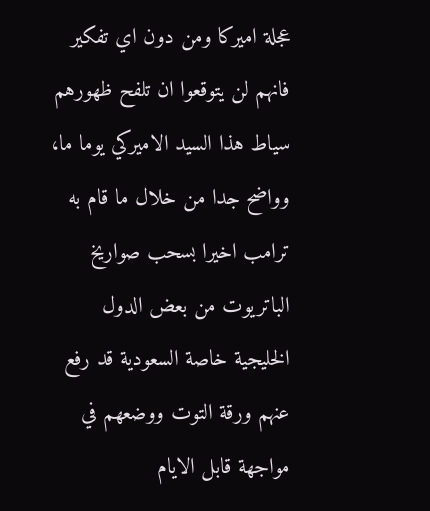عجلة اميركا ومن دون اي تفكير فانهم لن يتوقعوا ان تلفح ظهورهم سياط هذا السيد الاميركي يوما ما، وواضح جدا من خلال ما قام به ترامب اخيرا بسحب صواريخ الباتريوت من بعض الدول الخليجية خاصة السعودية قد رفع عنهم ورقة التوت ووضعهم في مواجهة قابل الايام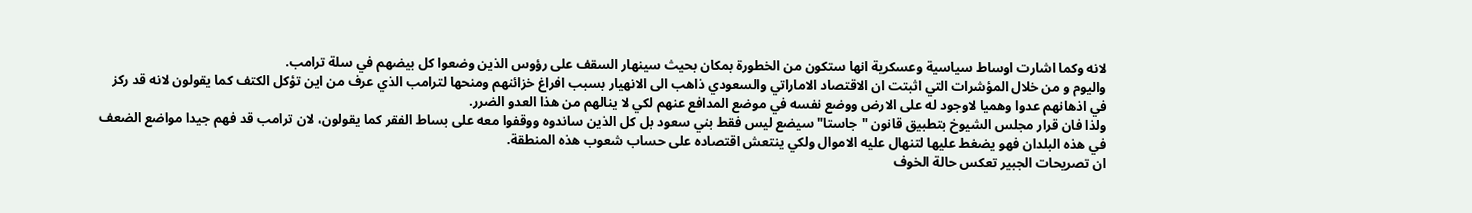لانه وكما اشارت اوساط سياسية وعسكرية انها ستكون من الخطورة بمكان بحيث سينهار السقف على رؤوس الذين وضعوا كل بيضهم في سلة ترامب.
واليوم و من خلال المؤشرات التي اثبتت ان الاقتصاد الاماراتي والسعودي ذاهب الى الانهيار بسبب افراغ خزائنهم ومنحها لترامب الذي عرف من اين تؤكل الكتف كما يقولون لانه قد ركز في اذهانهم عدوا وهميا لاوجود له على الارض ووضع نفسه في موضع المدافع عنهم لكي لا ينالهم من هذا العدو الضرر.
ولذا فان قرار مجلس الشيوخ بتطبيق قانون "جاستا" سيضع ليس فقط بني سعود بل كل الذين ساندوه ووقفوا معه على بساط الفقر كما يقولون، لان ترامب قد فهم جيدا مواضع الضعف في هذه البلدان فهو يضغط عليها لتنهال عليه الاموال ولكي ينتعش اقتصاده على حساب شعوب هذه المنطقة.
ان تصريحات الجبير تعكس حالة الخوف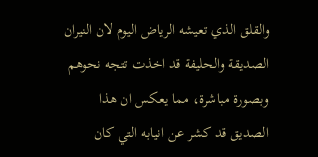والقلق الذي تعيشه الرياض اليوم لان النيران الصديقة والحليفة قد اخذت تتجه نحوهم وبصورة مباشرة، مما يعكس ان هذا الصديق قد كشر عن انيابه التي كان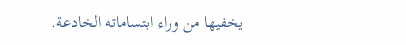يخفيها من وراء ابتساماته الخادعة.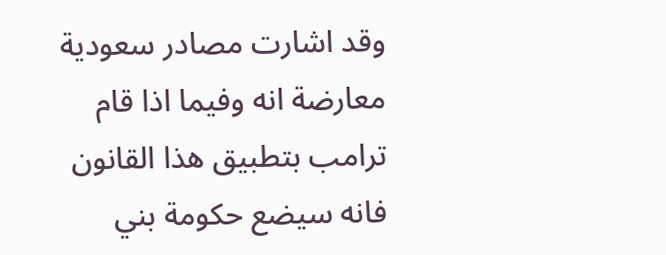وقد اشارت مصادر سعودية معارضة انه وفيما اذا قام ترامب بتطبيق هذا القانون فانه سيضع حكومة بني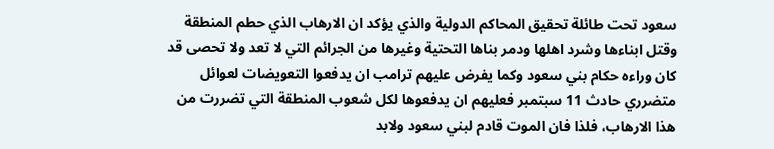سعود تحت طائلة تحقيق المحاكم الدولية والذي يؤكد ان الارهاب الذي حطم المنطقة وقتل ابناءها وشرد اهلها ودمر بناها التحتية وغيرها من الجرائم التي لا تعد ولا تحصى قد كان وراءه حكام بني سعود وكما يفرض عليهم ترامب ان يدفعوا التعويضات لعوائل متضرري حادث 11 سبتمبر فعليهم ان يدفعوها لكل شعوب المنطقة التي تضررت من هذا الارهاب، فلذا فان الموت قادم لبني سعود ولابد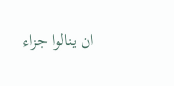ان ينالوا جزاء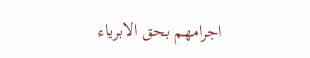اجرامهم بحق الابرياء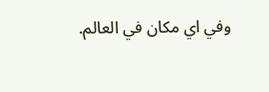وفي اي مكان في العالم.